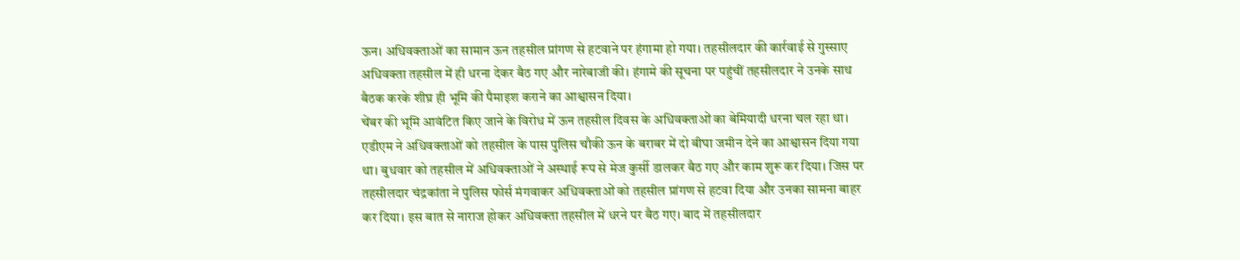ऊन। अधिवक्ताओं का सामान ऊन तहसील प्रांगण से हटवाने पर हंगामा हो गया। तहसीलदार की कार्रवाई से गुस्साए अधिवक्ता तहसील में ही धरना देकर बैठ गए और नारेबाजी की। हंगामे की सूचना पर पहुंचीं तहसीलदार ने उनके साथ बैठक करके शीघ्र ही भूमि की पैमाइश कराने का आश्वासन दिया।
चेंबर की भूमि आवंटित किए जाने के विरोध में ऊन तहसील दिवस के अधिवक्ताओं का बेमियादी धरना चल रहा था। एडीएम ने अधिवक्ताओं को तहसील के पास पुलिस चौकी ऊन के बराबर में दो बीघा जमीन देने का आश्वासन दिया गया था। बुधवार को तहसील में अधिवक्ताओं ने अस्थाई रूप से मेज कुर्सी डालकर बैठ गए और काम शुरू कर दिया। जिस पर तहसीलदार चंद्रकांता ने पुलिस फोर्स मंगवाकर अधिवक्ताओं को तहसील प्रांगण से हटवा दिया और उनका सामना बाहर कर दिया। इस बात से नाराज होकर अधिवक्ता तहसील में धरने पर बैठ गए। बाद में तहसीलदार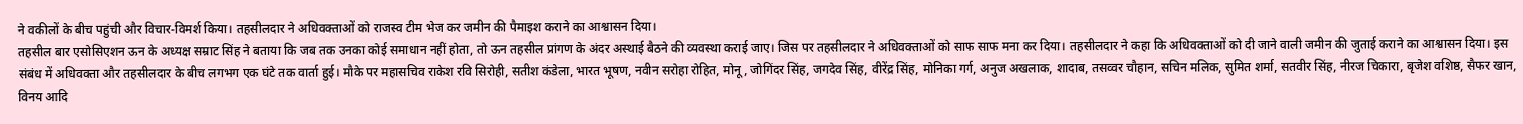ने वकीलों के बीच पहुंची और विचार-विमर्श किया। तहसीलदार ने अधिवक्ताओं को राजस्व टीम भेज कर जमीन की पैमाइश कराने का आश्वासन दिया।
तहसील बार एसोसिएशन ऊन के अध्यक्ष सम्राट सिंह ने बताया कि जब तक उनका कोई समाधान नहीं होता, तो ऊन तहसील प्रांगण के अंदर अस्थाई बैठने की व्यवस्था कराई जाए। जिस पर तहसीलदार ने अधिवक्ताओं को साफ साफ मना कर दिया। तहसीलदार ने कहा कि अधिवक्ताओं को दी जाने वाली जमीन की जुताई कराने का आश्वासन दिया। इस संबंध में अधिवक्ता और तहसीलदार के बीच लगभग एक घंटे तक वार्ता हुई। मौके पर महासचिव राकेश रवि सिरोही, सतीश कंडेला, भारत भूषण, नवीन सरोहा रोहित, मोनू, जोगिंदर सिंह, जगदेव सिंह, वीरेंद्र सिंह, मोनिका गर्ग, अनुज अखलाक, शादाब, तसव्वर चौहान, सचिन मलिक, सुमित शर्मा, सतवीर सिंह, नीरज चिकारा, बृजेश वशिष्ठ, सैफर खान, विनय आदि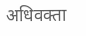अधिवक्ता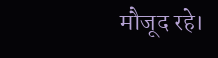मौजूद रहे।